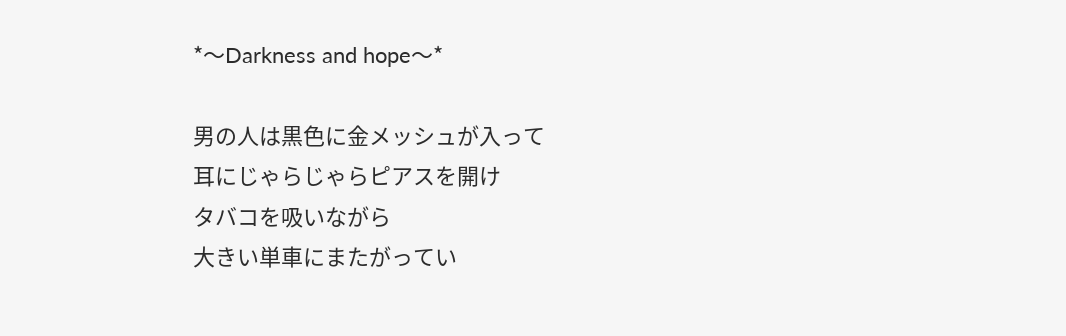*〜Darkness and hope〜*

男の人は黒色に金メッシュが入って
耳にじゃらじゃらピアスを開け
タバコを吸いながら
大きい単車にまたがってい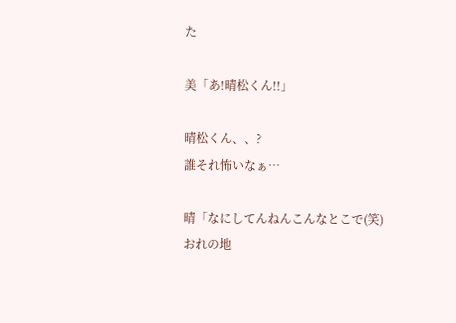た

美「あ!晴松くん!!」

晴松くん、、?
誰それ怖いなぁ…

晴「なにしてんねんこんなとこで(笑)
おれの地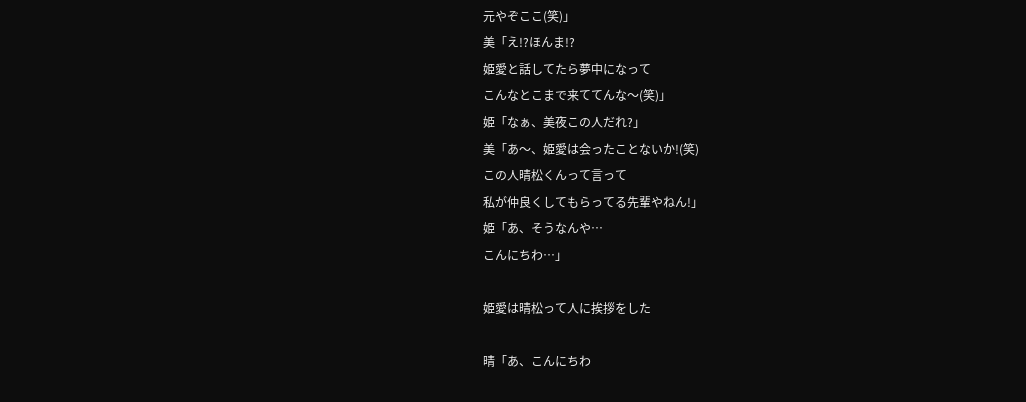元やぞここ(笑)」
美「え!?ほんま!?
姫愛と話してたら夢中になって
こんなとこまで来ててんな〜(笑)」
姫「なぁ、美夜この人だれ?」
美「あ〜、姫愛は会ったことないか!(笑)
この人晴松くんって言って
私が仲良くしてもらってる先輩やねん!」
姫「あ、そうなんや…
こんにちわ…」

姫愛は晴松って人に挨拶をした

晴「あ、こんにちわ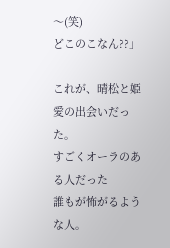〜(笑)
どこのこなん??」

これが、晴松と姫愛の出会いだった。
すごくオーラのある人だった
誰もが怖がるような人。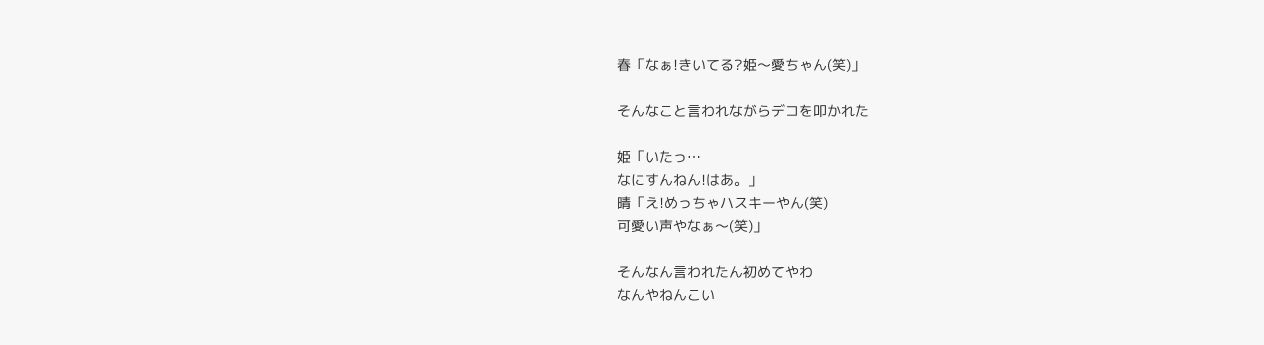春「なぁ!きいてる?姫〜愛ちゃん(笑)」

そんなこと言われながらデコを叩かれた

姫「いたっ…
なにすんねん!はあ。」
晴「え!めっちゃハスキーやん(笑)
可愛い声やなぁ〜(笑)」

そんなん言われたん初めてやわ
なんやねんこい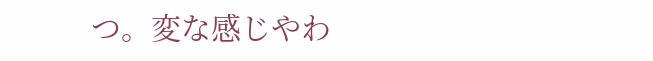つ。変な感じやわ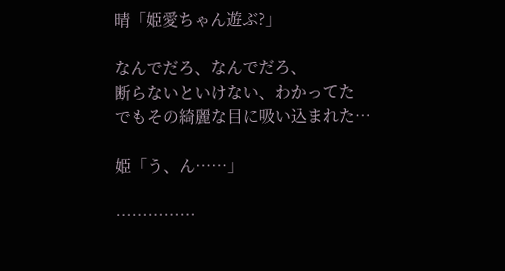晴「姫愛ちゃん遊ぶ?」

なんでだろ、なんでだろ、
断らないといけない、わかってた
でもその綺麗な目に吸い込まれた…

姫「う、ん……」

……………